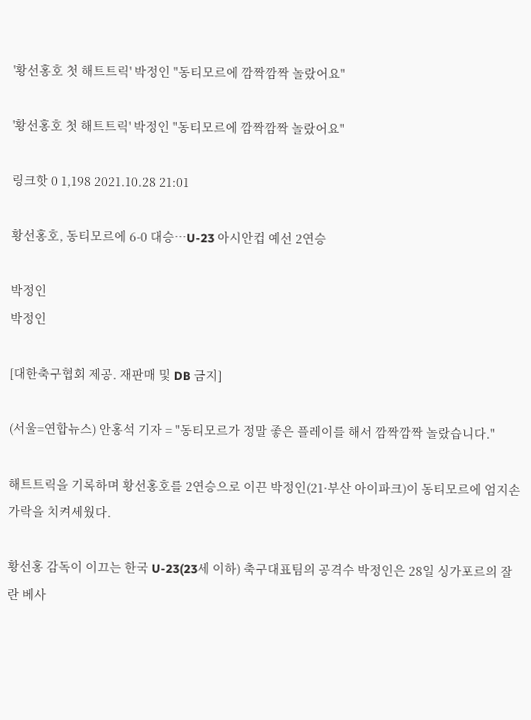'황선홍호 첫 해트트릭' 박정인 "동티모르에 깜짝깜짝 놀랐어요"

'황선홍호 첫 해트트릭' 박정인 "동티모르에 깜짝깜짝 놀랐어요"

링크핫 0 1,198 2021.10.28 21:01

황선홍호, 동티모르에 6-0 대승…U-23 아시안컵 예선 2연승

박정인
박정인

[대한축구협회 제공. 재판매 및 DB 금지]

(서울=연합뉴스) 안홍석 기자 = "동티모르가 정말 좋은 플레이를 해서 깜짝깜짝 놀랐습니다."

해트트릭을 기록하며 황선홍호를 2연승으로 이끈 박정인(21·부산 아이파크)이 동티모르에 엄지손가락을 치켜세웠다.

황선홍 감독이 이끄는 한국 U-23(23세 이하) 축구대표팀의 공격수 박정인은 28일 싱가포르의 잘란 베사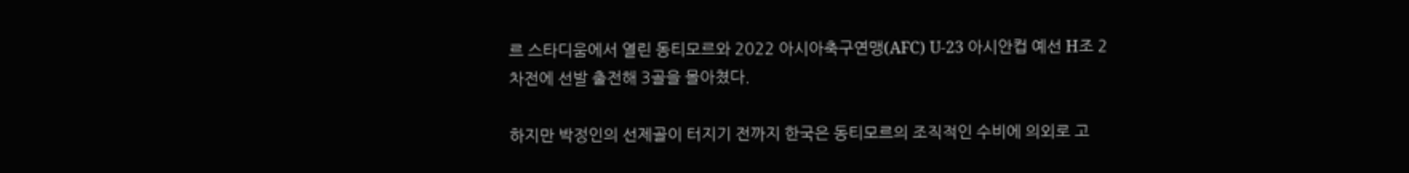르 스타디움에서 열린 동티모르와 2022 아시아축구연맹(AFC) U-23 아시안컵 예선 H조 2차전에 선발 출전해 3골을 몰아쳤다.

하지만 박정인의 선제골이 터지기 전까지 한국은 동티모르의 조직적인 수비에 의외로 고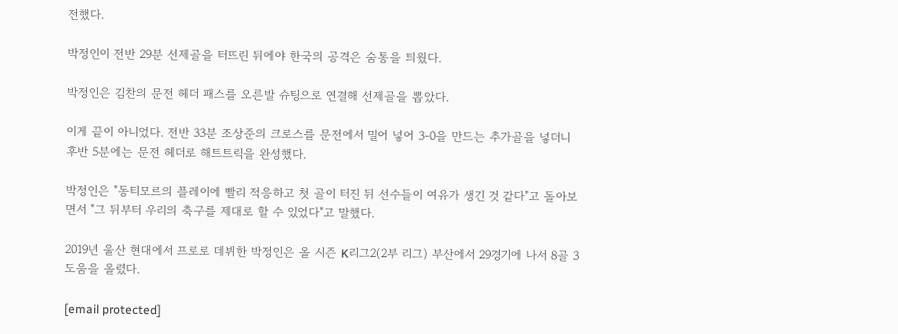전했다.

박정인이 전반 29분 선제골을 터뜨린 뒤에야 한국의 공격은 숨통을 틔웠다.

박정인은 김찬의 문전 헤더 패스를 오른발 슈팅으로 연결해 선제골을 뽑았다.

이게 끝이 아니었다. 전반 33분 조상준의 크로스를 문전에서 밀어 넣어 3-0을 만드는 추가골을 넣더니 후반 5분에는 문전 헤더로 해트트릭을 완성했다.

박정인은 "동티모르의 플레이에 빨리 적응하고 첫 골이 터진 뒤 선수들이 여유가 생긴 것 같다"고 돌아보면서 "그 뒤부터 우리의 축구를 제대로 할 수 있었다"고 말했다.

2019년 울산 현대에서 프로로 데뷔한 박정인은 올 시즌 K리그2(2부 리그) 부산에서 29경기에 나서 8골 3도움을 올렸다.

[email protected]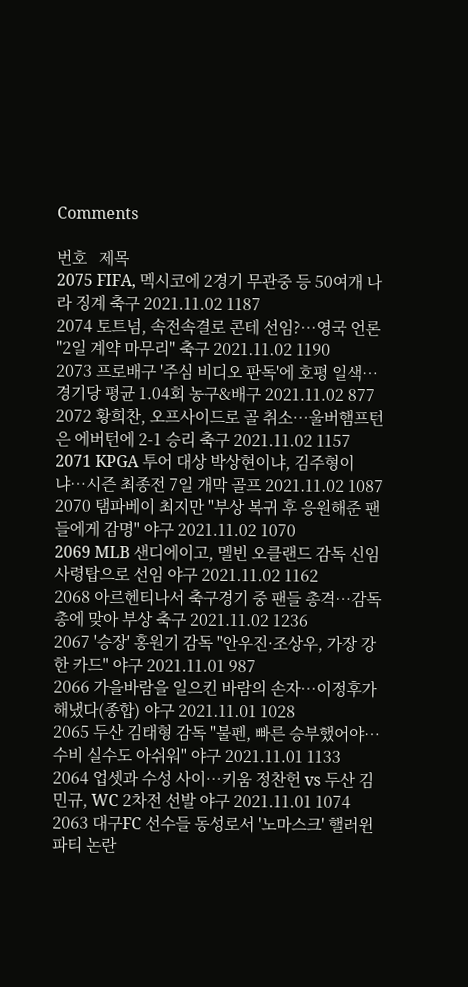Comments

번호   제목
2075 FIFA, 멕시코에 2경기 무관중 등 50여개 나라 징계 축구 2021.11.02 1187
2074 토트넘, 속전속결로 콘테 선임?…영국 언론 "2일 계약 마무리" 축구 2021.11.02 1190
2073 프로배구 '주심 비디오 판독'에 호평 일색…경기당 평균 1.04회 농구&배구 2021.11.02 877
2072 황희찬, 오프사이드로 골 취소…울버햄프턴은 에버턴에 2-1 승리 축구 2021.11.02 1157
2071 KPGA 투어 대상 박상현이냐, 김주형이냐…시즌 최종전 7일 개막 골프 2021.11.02 1087
2070 탬파베이 최지만 "부상 복귀 후 응원해준 팬들에게 감명" 야구 2021.11.02 1070
2069 MLB 샌디에이고, 멜빈 오클랜드 감독 신임 사령탑으로 선임 야구 2021.11.02 1162
2068 아르헨티나서 축구경기 중 팬들 총격…감독 총에 맞아 부상 축구 2021.11.02 1236
2067 '승장' 홍원기 감독 "안우진·조상우, 가장 강한 카드" 야구 2021.11.01 987
2066 가을바람을 일으킨 바람의 손자…이정후가 해냈다(종합) 야구 2021.11.01 1028
2065 두산 김태형 감독 "불펜, 빠른 승부했어야…수비 실수도 아쉬워" 야구 2021.11.01 1133
2064 업셋과 수성 사이…키움 정찬헌 vs 두산 김민규, WC 2차전 선발 야구 2021.11.01 1074
2063 대구FC 선수들 동성로서 '노마스크' 핼러윈 파티 논란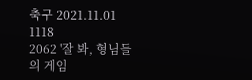축구 2021.11.01 1118
2062 '잘 봐, 형님들의 게임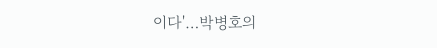이다'…박병호의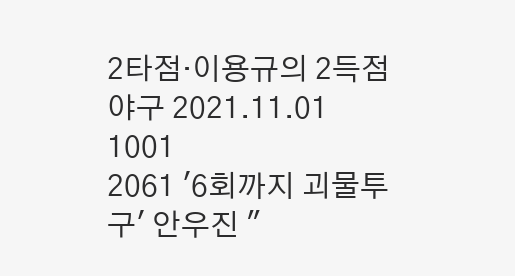2타점·이용규의 2득점 야구 2021.11.01 1001
2061 '6회까지 괴물투구' 안우진 "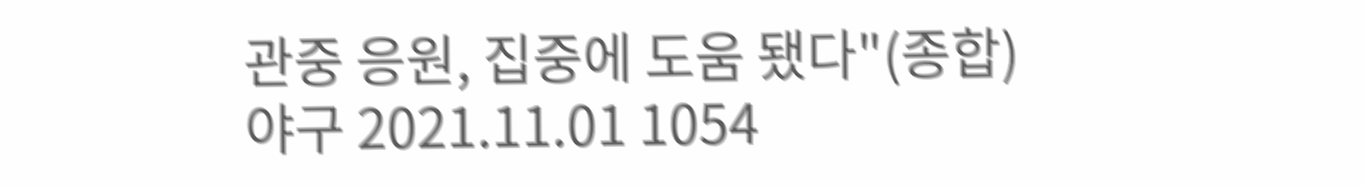관중 응원, 집중에 도움 됐다"(종합) 야구 2021.11.01 1054